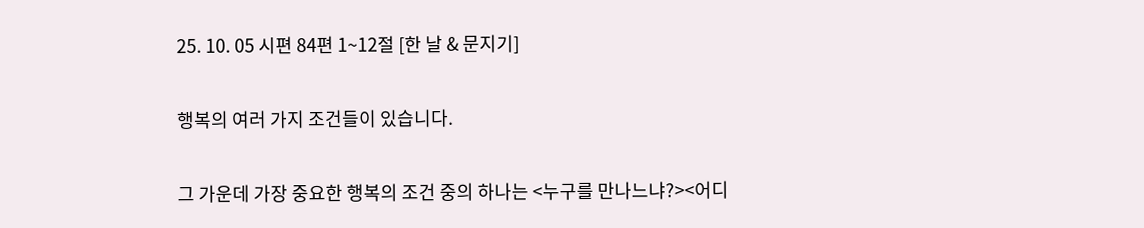25. 10. 05 시편 84편 1~12절 [한 날 & 문지기]

행복의 여러 가지 조건들이 있습니다.

그 가운데 가장 중요한 행복의 조건 중의 하나는 <누구를 만나느냐?><어디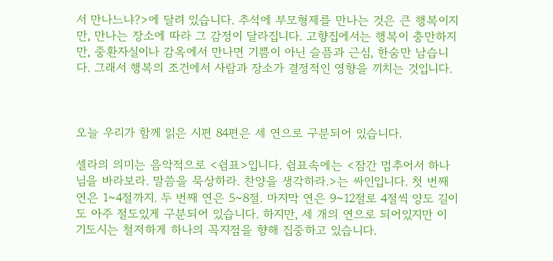서 만나느냐?>에 달려 있습니다. 추석에 부모형제를 만나는 것은 큰 행복이지만, 만나는 장소에 따라 그 감정이 달라집니다. 고향집에서는 행복이 충만하지만, 중환자실이나 감옥에서 만나면 기쁨이 아닌 슬픔과 근심, 한숨만 남습니다. 그래서 행복의 조건에서 사람과 장소가 결정적인 영향을 끼치는 것입니다.



오늘 우리가 함께 읽은 시편 84편은 세 연으로 구분되어 있습니다.

셀라의 의미는 음악적으로 <쉼표>입니다. 쉼표속에는 <잠간 멈추어서 하나님을 바라보라. 말씀을 묵상하라. 찬양을 생각하라.>는 싸인입니다. 첫 번째 연은 1~4절까지. 두 번째 연은 5~8절. 마지막 연은 9~12절로 4절씩 양도 길이도 아주 절도있게 구분되어 있습니다. 하지만, 세 개의 연으로 되어있지만 이 기도시는 철저하게 하나의 꼭지점을 향해 집중하고 있습니다.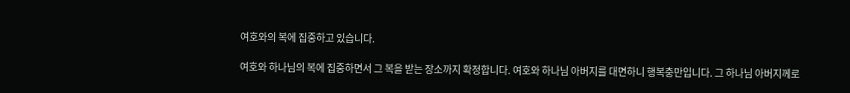여호와의 복에 집중하고 있습니다.

여호와 하나님의 복에 집중하면서 그 복을 받는 장소까지 확정합니다. 여호와 하나님 아버지를 대면하니 행복충만입니다. 그 하나님 아버지께로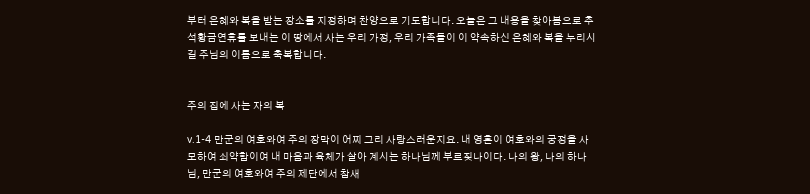부터 은혜와 복을 받는 장소를 지정하며 찬양으로 기도합니다. 오늘은 그 내용을 찾아봄으로 추석황금연휴를 보내는 이 땅에서 사는 우리 가정, 우리 가족들이 이 약속하신 은혜와 복을 누리시길 주님의 이름으로 축복합니다.


주의 집에 사는 자의 복

v.1-4 만군의 여호와여 주의 장막이 어찌 그리 사랑스러운지요. 내 영혼이 여호와의 궁정을 사모하여 쇠약함이여 내 마음과 육체가 살아 계시는 하나님께 부르짖나이다. 나의 왕, 나의 하나님, 만군의 여호와여 주의 제단에서 참새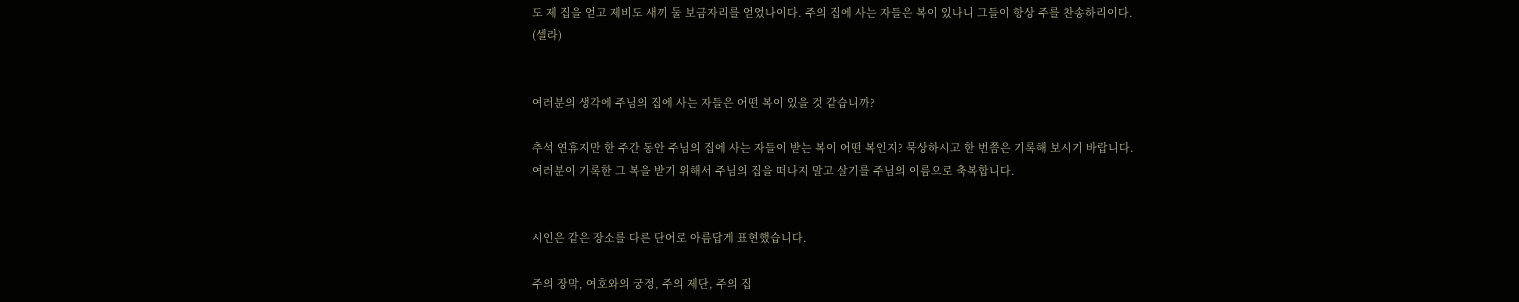도 제 집을 얻고 제비도 새끼 둘 보금자리를 얻었나이다. 주의 집에 사는 자들은 복이 있나니 그들이 항상 주를 찬송하리이다. (셀라)


여러분의 생각에 주님의 집에 사는 자들은 어떤 복이 있을 것 같습니까?

추석 연휴지만 한 주간 동안 주님의 집에 사는 자들이 받는 복이 어떤 복인지? 묵상하시고 한 번쯤은 기록해 보시기 바랍니다. 여러분이 기록한 그 복을 받기 위해서 주님의 집을 떠나지 말고 살기를 주님의 이름으로 축복합니다.


시인은 같은 장소를 다른 단어로 아름답게 표현했습니다.

주의 장막, 여호와의 궁정, 주의 제단, 주의 집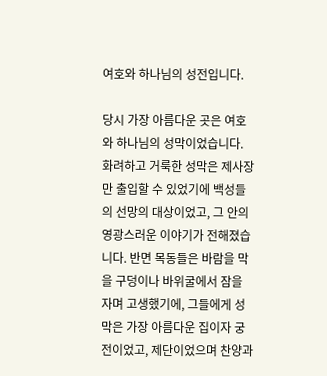여호와 하나님의 성전입니다.

당시 가장 아름다운 곳은 여호와 하나님의 성막이었습니다. 화려하고 거룩한 성막은 제사장만 출입할 수 있었기에 백성들의 선망의 대상이었고, 그 안의 영광스러운 이야기가 전해졌습니다. 반면 목동들은 바람을 막을 구덩이나 바위굴에서 잠을 자며 고생했기에, 그들에게 성막은 가장 아름다운 집이자 궁전이었고, 제단이었으며 찬양과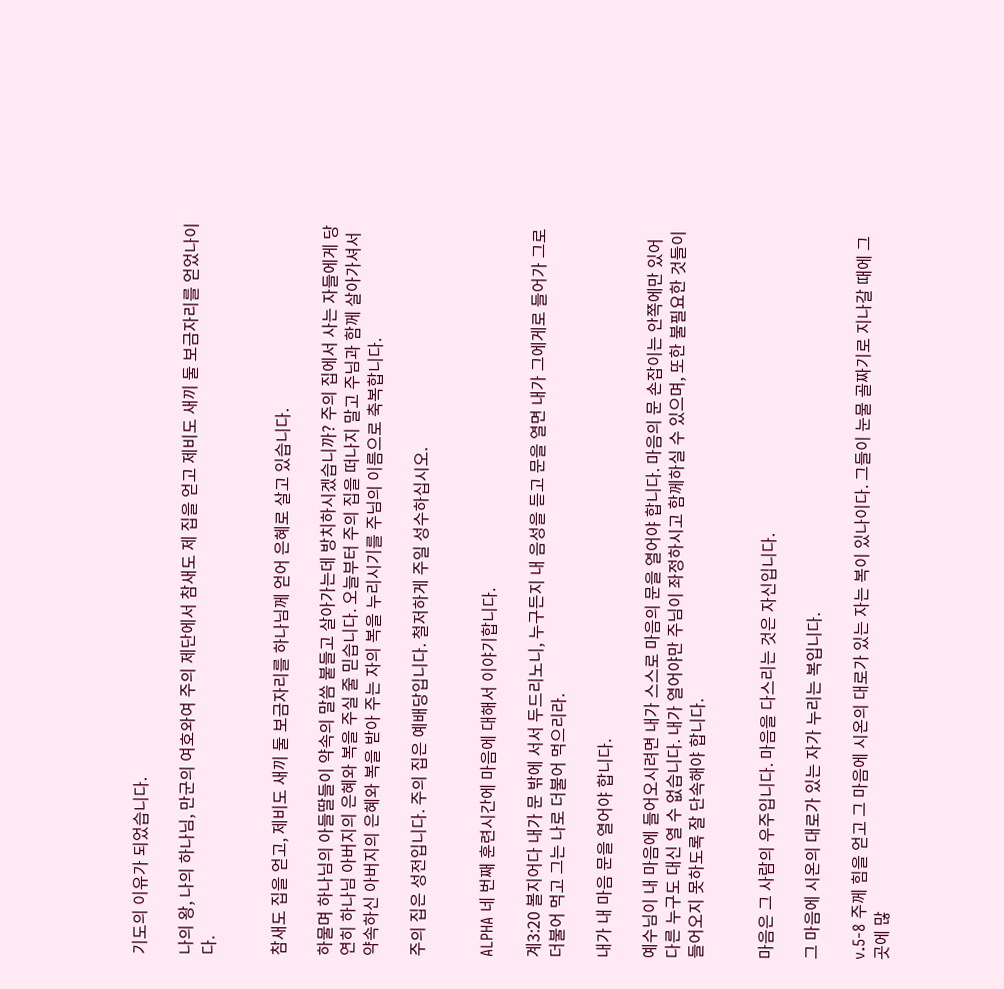기도의 이유가 되었습니다.

나의 왕, 나의 하나님, 만군의 여호와여 주의 제단에서 참새도 제 집을 얻고 제비도 새끼 둘 보금자리를 얻었나이다.


참새도 집을 얻고, 제비도 새끼 둘 보금자리를 하나님께 얻어 은혜로 살고 있습니다.

하물며 하나님의 아들딸들이 약속의 말씀 붙들고 살아가는데 방치하시겠습니까? 주의 집에서 사는 자들에게 당연히 하나님 아버지의 은혜와 복을 주실 줄 믿습니다. 오늘부터 주의 집을 떠나지 말고 주님과 함께 살아가셔서 약속하신 아버지의 은혜와 복을 받아 주는 자의 복을 누리시기를 주님의 이름으로 축복합니다.

주의 집은 성전입니다. 주의 집은 예배당입니다. 철저하게 주일 성수하십시오.


ALPHA 네 번째 훈련시간에 마음에 대해서 이야기합니다.

계3:20 볼지어다 내가 문 밖에 서서 두드리노니, 누구든지 내 음성을 듣고 문을 열면 내가 그에게로 들어가 그로 더불어 먹고 그는 나로 더불어 먹으리라.

내가 내 마음 문을 열어야 합니다.

예수님이 내 마음에 들어오시려면 내가 스스로 마음의 문을 열어야 합니다. 마음의 문 손잡이는 안쪽에만 있어 다른 누구도 대신 열 수 없습니다. 내가 열어야만 주님이 좌정하시고 함께하실 수 있으며, 또한 불필요한 것들이 들어오지 못하도록 잘 단속해야 합니다.


마음은 그 사람의 우주입니다. 마음을 다스리는 것은 자신입니다.

그 마음에 시온의 대로가 있는 자가 누리는 복입니다.

v.5-8 주께 힘을 얻고 그 마음에 시온의 대로가 있는 자는 복이 있나이다. 그들이 눈물 골짜기로 지나갈 때에 그 곳에 많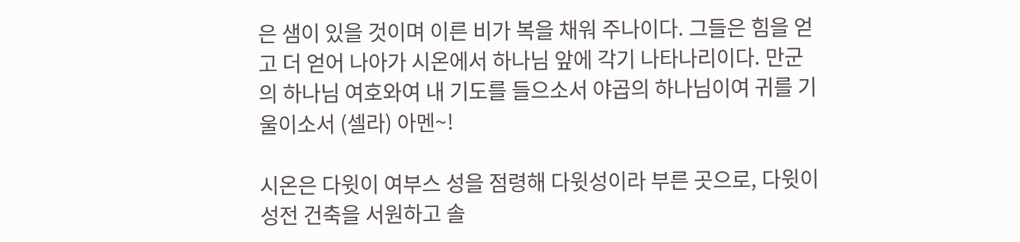은 샘이 있을 것이며 이른 비가 복을 채워 주나이다. 그들은 힘을 얻고 더 얻어 나아가 시온에서 하나님 앞에 각기 나타나리이다. 만군의 하나님 여호와여 내 기도를 들으소서 야곱의 하나님이여 귀를 기울이소서 (셀라) 아멘~!

시온은 다윗이 여부스 성을 점령해 다윗성이라 부른 곳으로, 다윗이 성전 건축을 서원하고 솔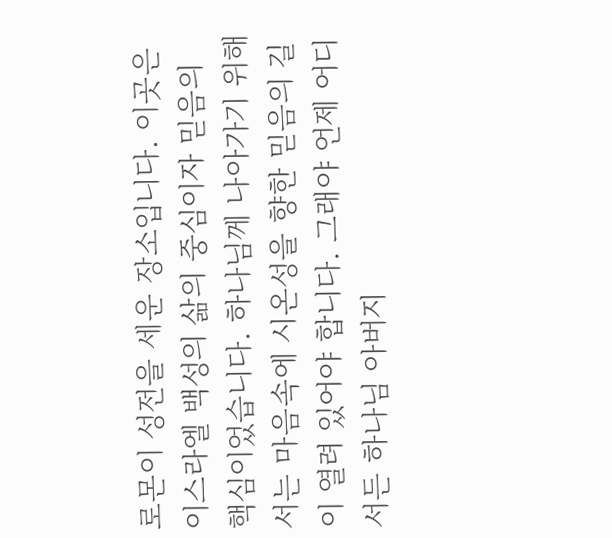로몬이 성전을 세운 장소입니다. 이곳은 이스라엘 백성의 삶의 중심이자 믿음의 핵심이었습니다. 하나님께 나아가기 위해서는 마음속에 시온성을 향한 믿음의 길이 열려 있어야 합니다. 그래야 언제 어디서든 하나님 아버지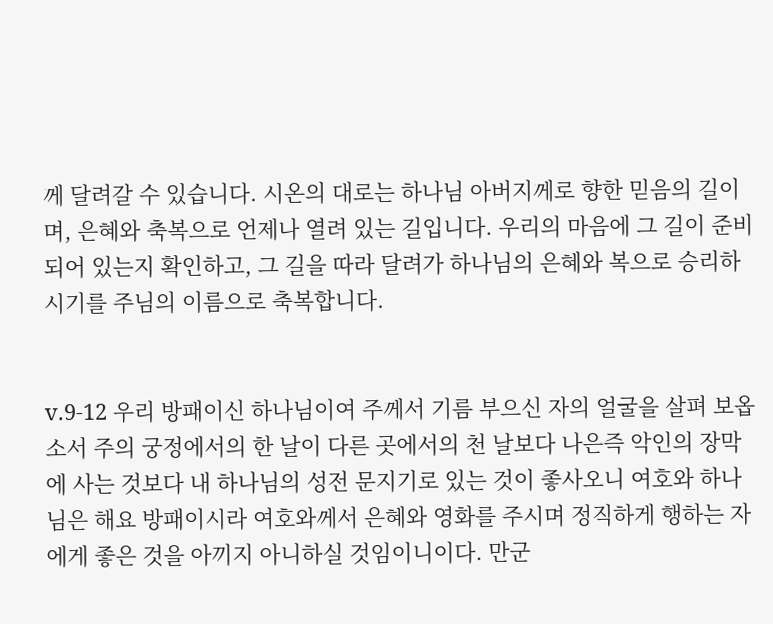께 달려갈 수 있습니다. 시온의 대로는 하나님 아버지께로 향한 믿음의 길이며, 은혜와 축복으로 언제나 열려 있는 길입니다. 우리의 마음에 그 길이 준비되어 있는지 확인하고, 그 길을 따라 달려가 하나님의 은혜와 복으로 승리하시기를 주님의 이름으로 축복합니다.


v.9-12 우리 방패이신 하나님이여 주께서 기름 부으신 자의 얼굴을 살펴 보옵소서 주의 궁정에서의 한 날이 다른 곳에서의 천 날보다 나은즉 악인의 장막에 사는 것보다 내 하나님의 성전 문지기로 있는 것이 좋사오니 여호와 하나님은 해요 방패이시라 여호와께서 은혜와 영화를 주시며 정직하게 행하는 자에게 좋은 것을 아끼지 아니하실 것임이니이다. 만군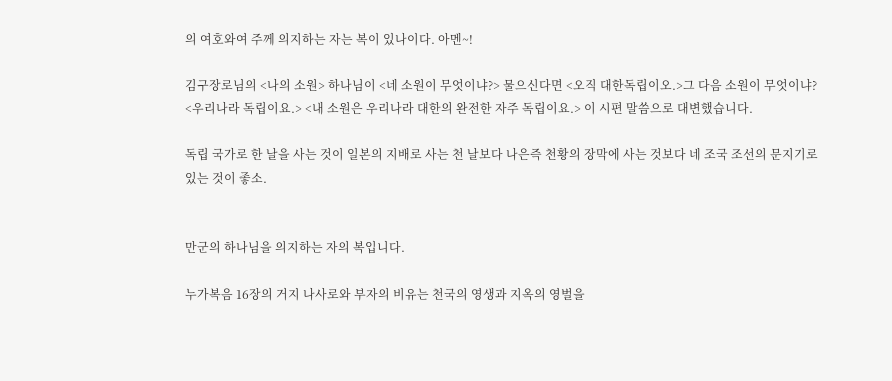의 여호와여 주께 의지하는 자는 복이 있나이다. 아멘~!

김구장로님의 <나의 소원> 하나님이 <네 소원이 무엇이냐?> 물으신다면 <오직 대한독립이오.>그 다음 소원이 무엇이냐? <우리나라 독립이요.> <내 소원은 우리나라 대한의 완전한 자주 독립이요.> 이 시편 말씀으로 대변했습니다.

독립 국가로 한 날을 사는 것이 일본의 지배로 사는 천 날보다 나은즉 천황의 장막에 사는 것보다 네 조국 조선의 문지기로 있는 것이 좋소.


만군의 하나님을 의지하는 자의 복입니다.

누가복음 16장의 거지 나사로와 부자의 비유는 천국의 영생과 지옥의 영벌을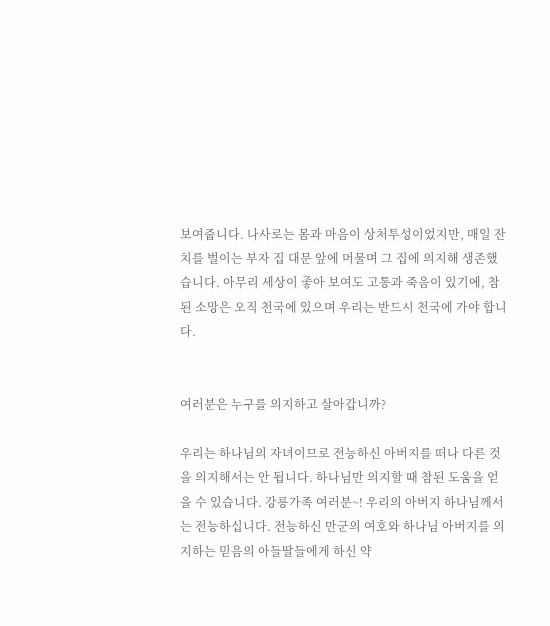보여줍니다. 나사로는 몸과 마음이 상처투성이었지만, 매일 잔치를 벌이는 부자 집 대문 앞에 머물며 그 집에 의지해 생존했습니다. 아무리 세상이 좋아 보여도 고통과 죽음이 있기에, 참된 소망은 오직 천국에 있으며 우리는 반드시 천국에 가야 합니다.


여러분은 누구를 의지하고 살아갑니까?

우리는 하나님의 자녀이므로 전능하신 아버지를 떠나 다른 것을 의지해서는 안 됩니다. 하나님만 의지할 때 참된 도움을 얻을 수 있습니다. 강릉가족 여러분~! 우리의 아버지 하나님께서는 전능하십니다. 전능하신 만군의 여호와 하나님 아버지를 의지하는 믿음의 아들딸들에게 하신 약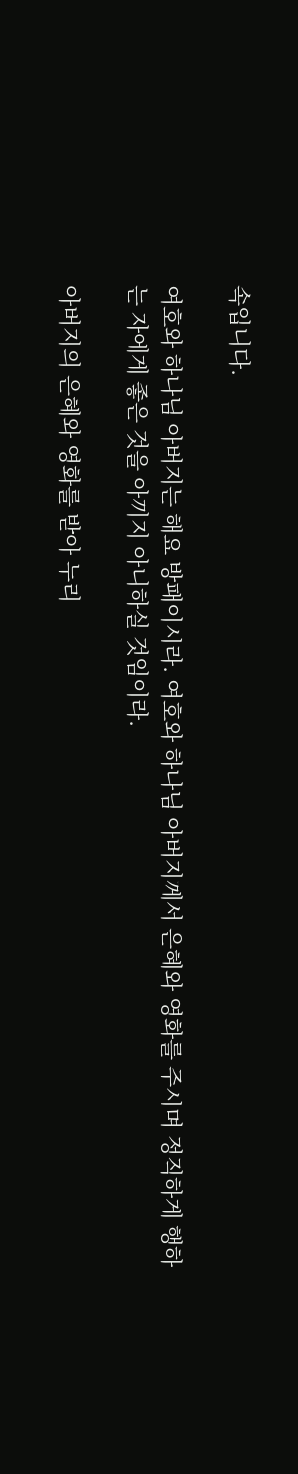속입니다.

여호와 하나님 아버지는 해요 방패이시라. 여호와 하나님 아버지께서 은혜와 영화를 주시며 정직하게 행하는 자에게 좋은 것을 아끼지 아니하실 것임이라.

아버지의 은혜와 영화를 받아 누리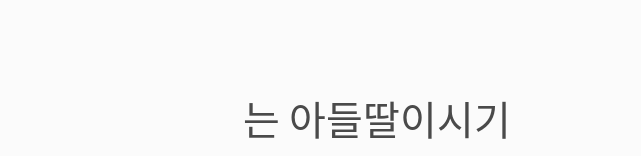는 아들딸이시기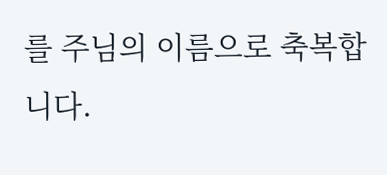를 주님의 이름으로 축복합니다.